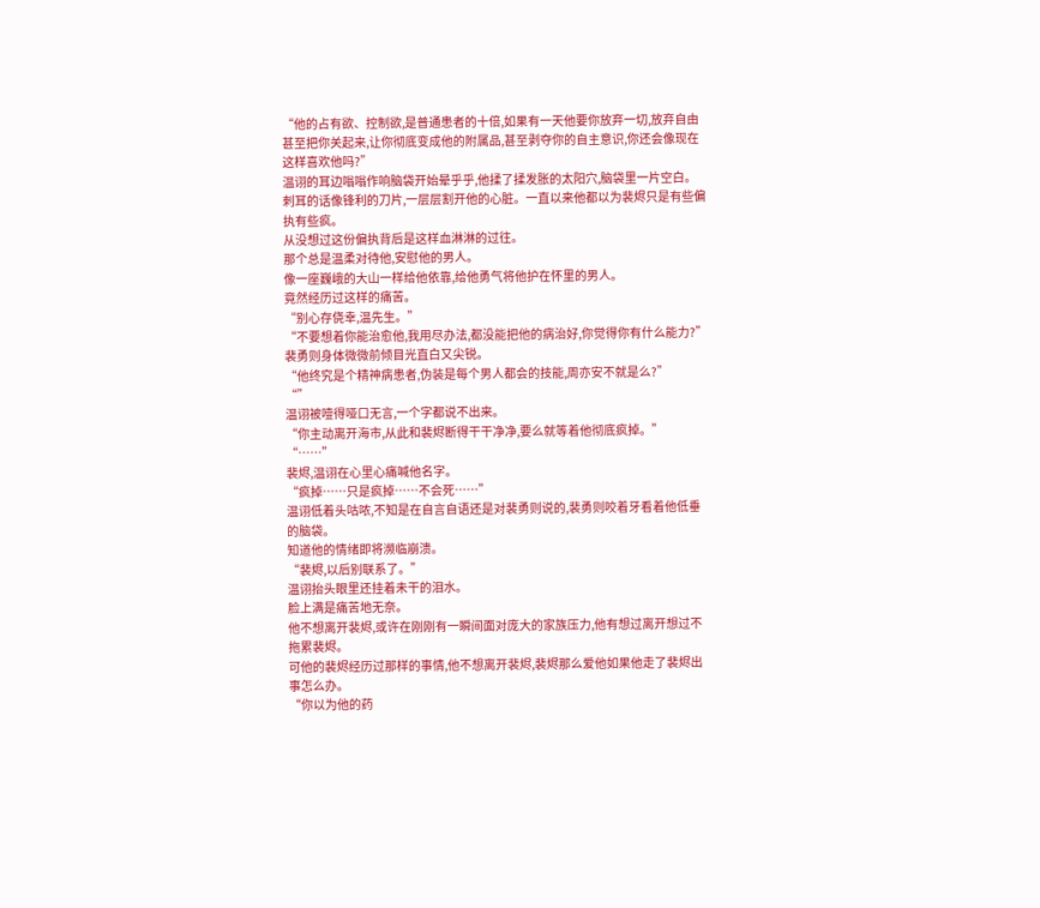“他的占有欲、控制欲,是普通患者的十倍,如果有一天他要你放弃一切,放弃自由甚至把你关起来,让你彻底变成他的附属品,甚至剥夺你的自主意识,你还会像现在这样喜欢他吗?”
温诩的耳边嗡嗡作响脑袋开始晕乎乎,他揉了揉发胀的太阳穴,脑袋里一片空白。
刺耳的话像锋利的刀片,一层层割开他的心脏。一直以来他都以为裴烬只是有些偏执有些疯。
从没想过这份偏执背后是这样血淋淋的过往。
那个总是温柔对待他,安慰他的男人。
像一座巍峨的大山一样给他依靠,给他勇气将他护在怀里的男人。
竟然经历过这样的痛苦。
“别心存侥幸,温先生。”
“不要想着你能治愈他,我用尽办法,都没能把他的病治好,你觉得你有什么能力?”
裴勇则身体微微前倾目光直白又尖锐。
“他终究是个精神病患者,伪装是每个男人都会的技能,周亦安不就是么?”
“”
温诩被噎得哑口无言,一个字都说不出来。
“你主动离开海市,从此和裴烬断得干干净净,要么就等着他彻底疯掉。”
“……”
裴烬,温诩在心里心痛喊他名字。
“疯掉……只是疯掉……不会死……”
温诩低着头咕哝,不知是在自言自语还是对裴勇则说的,裴勇则咬着牙看着他低垂的脑袋。
知道他的情绪即将濒临崩溃。
“裴烬,以后别联系了。”
温诩抬头眼里还挂着未干的泪水。
脸上满是痛苦地无奈。
他不想离开裴烬,或许在刚刚有一瞬间面对庞大的家族压力,他有想过离开想过不拖累裴烬。
可他的裴烬经历过那样的事情,他不想离开裴烬,裴烬那么爱他如果他走了裴烬出事怎么办。
“你以为他的药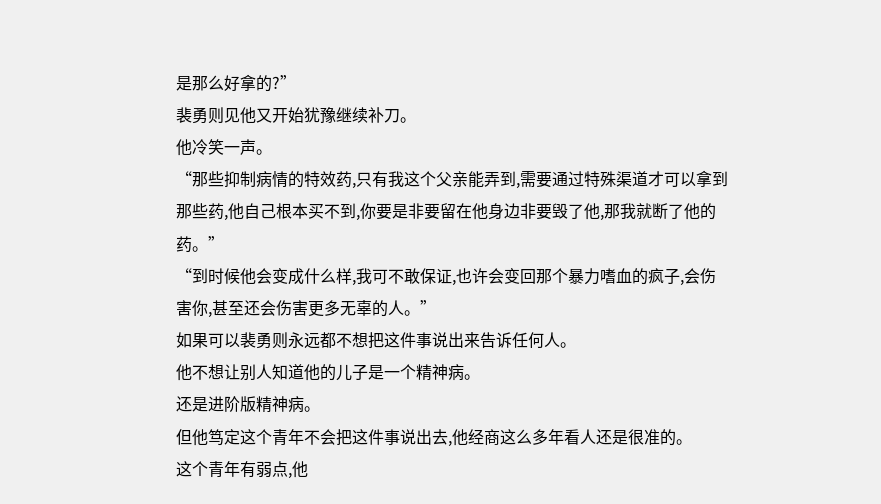是那么好拿的?”
裴勇则见他又开始犹豫继续补刀。
他冷笑一声。
“那些抑制病情的特效药,只有我这个父亲能弄到,需要通过特殊渠道才可以拿到那些药,他自己根本买不到,你要是非要留在他身边非要毁了他,那我就断了他的药。”
“到时候他会变成什么样,我可不敢保证,也许会变回那个暴力嗜血的疯子,会伤害你,甚至还会伤害更多无辜的人。”
如果可以裴勇则永远都不想把这件事说出来告诉任何人。
他不想让别人知道他的儿子是一个精神病。
还是进阶版精神病。
但他笃定这个青年不会把这件事说出去,他经商这么多年看人还是很准的。
这个青年有弱点,他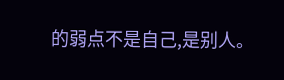的弱点不是自己,是别人。